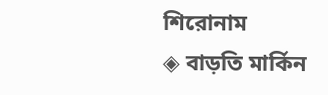শিরোনাম
◈ বাড়তি মার্কিন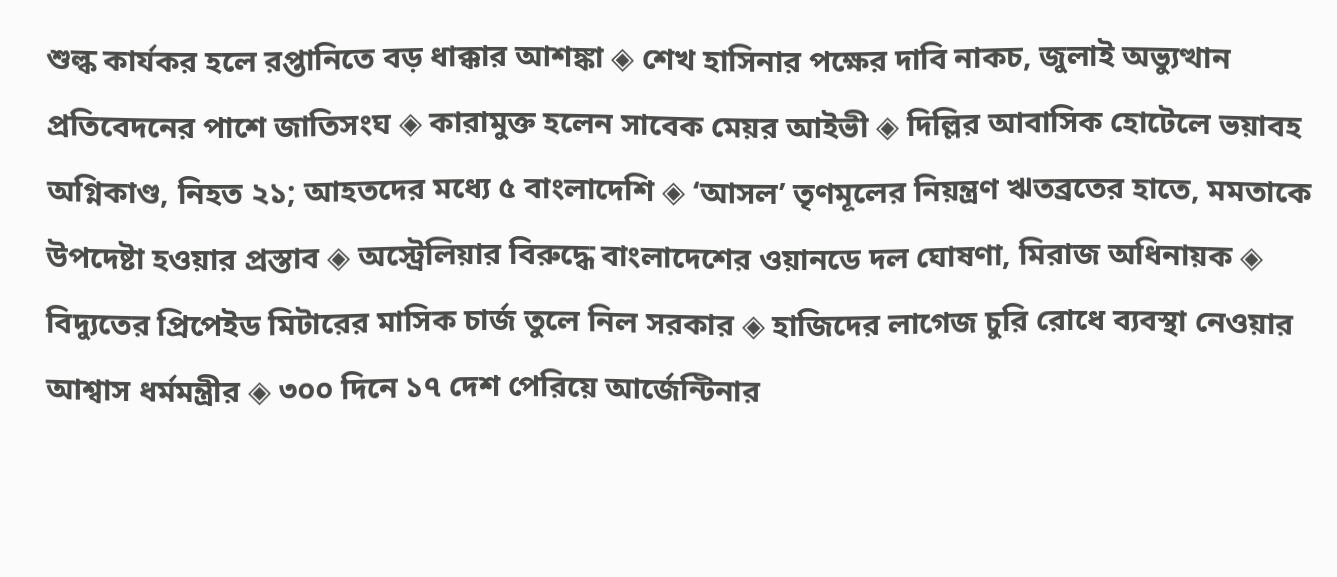শুল্ক কার্যকর হলে রপ্তানিতে বড় ধাক্কার আশঙ্কা ◈ শেখ হাসিনার পক্ষের দাবি নাকচ, জুলাই অভ্যুত্থান প্রতিবেদনের পাশে জাতিসংঘ ◈ কারামুক্ত হলেন সাবেক মেয়র আইভী ◈ দিল্লির আবাসিক হোটেলে ভয়াবহ অগ্নিকাণ্ড, নিহত ২১; আহতদের মধ্যে ৫ বাংলাদেশি ◈ ‘আসল’ তৃণমূলের নিয়ন্ত্রণ ঋতব্রতের হাতে, মমতাকে উপদেষ্টা হওয়ার প্রস্তাব ◈ অস্ট্রেলিয়ার বিরু‌দ্ধে বাংলা‌দে‌শের ওয়ান‌ডে দল ঘোষণা, মিরাজ অ‌ধিনায়ক ◈ বিদ্যুতের প্রিপেইড মিটারের মাসিক চার্জ তুলে নিল সরকার ◈ হাজিদের লাগেজ চুরি রোধে ব্যবস্থা নেওয়ার আশ্বাস ধর্মমন্ত্রীর ◈ ৩০০ দিনে ১৭ দেশ পেরিয়ে আর্জেন্টিনার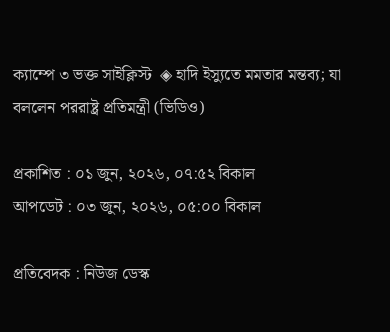ক্যাম্পে ৩ ভক্ত সাইক্লিস্ট  ◈ হাদি ইস্যুতে মমতার মন্তব্য; যা বললেন পররাষ্ট্র প্রতিমন্ত্রী (ভিডিও)

প্রকাশিত : ০১ জুন, ২০২৬, ০৭:৫২ বিকাল
আপডেট : ০৩ জুন, ২০২৬, ০৫:০০ বিকাল

প্রতিবেদক : নিউজ ডেস্ক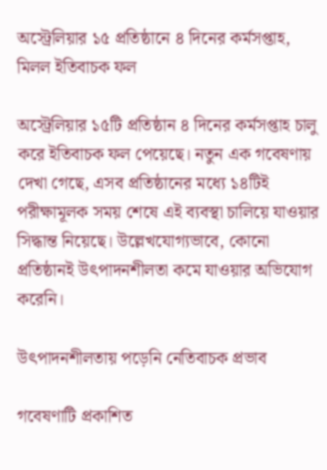অস্ট্রেলিয়ার ১৫ প্রতিষ্ঠানে ৪ দিনের কর্মসপ্তাহ, মিলল ইতিবাচক ফল

অস্ট্রেলিয়ার ১৫টি প্রতিষ্ঠান ৪ দিনের কর্মসপ্তাহ চালু করে ইতিবাচক ফল পেয়েছে। নতুন এক গবেষণায় দেখা গেছে, এসব প্রতিষ্ঠানের মধ্যে ১৪টিই পরীক্ষামূলক সময় শেষে এই ব্যবস্থা চালিয়ে যাওয়ার সিদ্ধান্ত নিয়েছে। উল্লেখযোগ্যভাবে, কোনো প্রতিষ্ঠানই উৎপাদনশীলতা কমে যাওয়ার অভিযোগ করেনি।

উৎপাদনশীলতায় পড়েনি নেতিবাচক প্রভাব

গবেষণাটি প্রকাশিত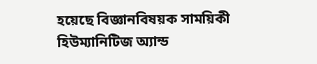হয়েছে বিজ্ঞানবিষয়ক সাময়িকী হিউম্যানিটিজ অ্যান্ড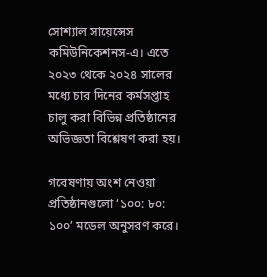সোশ্যাল সায়েন্সেস কমিউনিকেশনস-এ। এতে ২০২৩ থেকে ২০২৪ সালের মধ্যে চার দিনের কর্মসপ্তাহ চালু করা বিভিন্ন প্রতিষ্ঠানের অভিজ্ঞতা বিশ্লেষণ করা হয়।

গবেষণায় অংশ নেওয়া প্রতিষ্ঠানগুলো ‘১০০: ৮০: ১০০’ মডেল অনুসরণ করে।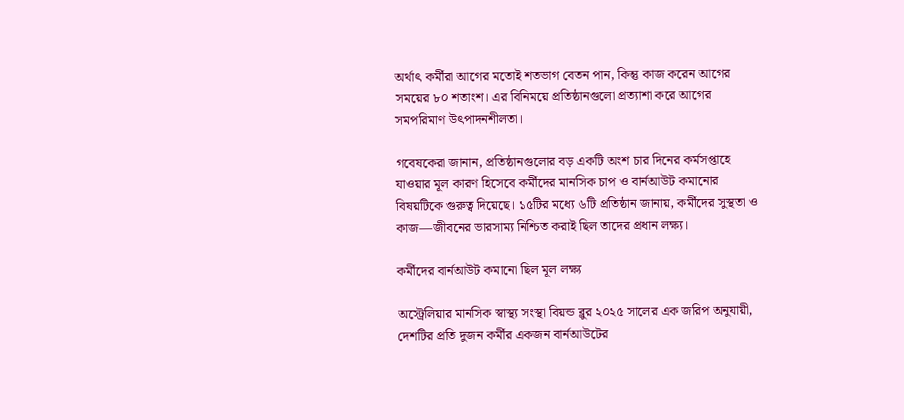অর্থাৎ কর্মীরা আগের মতোই শতভাগ বেতন পান, কিন্তু কাজ করেন আগের সময়ের ৮০ শতাংশ। এর বিনিময়ে প্রতিষ্ঠানগুলো প্রত্যাশা করে আগের সমপরিমাণ উৎপাদনশীলতা।

গবেষকেরা জানান, প্রতিষ্ঠানগুলোর বড় একটি অংশ চার দিনের কর্মসপ্তাহে যাওয়ার মূল কারণ হিসেবে কর্মীদের মানসিক চাপ ও বার্নআউট কমানোর বিষয়টিকে গুরুত্ব দিয়েছে। ১৫টির মধ্যে ৬টি প্রতিষ্ঠান জানায়, কর্মীদের সুস্থতা ও কাজ—জীবনের ভারসাম্য নিশ্চিত করাই ছিল তাদের প্রধান লক্ষ্য।

কর্মীদের বার্নআউট কমানো ছিল মূল লক্ষ্য

অস্ট্রেলিয়ার মানসিক স্বাস্থ্য সংস্থা বিয়ন্ড ব্লুর ২০২৫ সালের এক জরিপ অনুযায়ী, দেশটির প্রতি দুজন কর্মীর একজন বার্নআউটের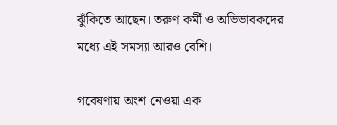ঝুঁকিতে আছেন। তরুণ কর্মী ও অভিভাবকদের মধ্যে এই সমস্যা আরও বেশি।

গবেষণায় অংশ নেওয়া এক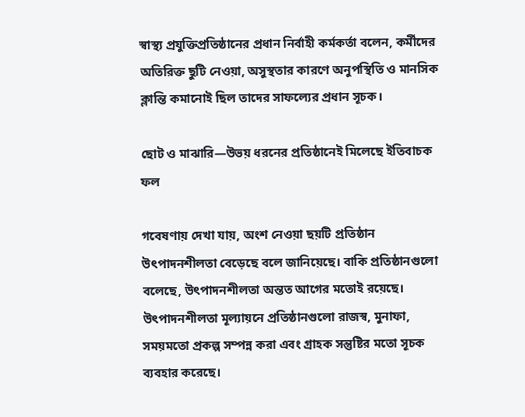স্বাস্থ্য প্রযুক্তিপ্রতিষ্ঠানের প্রধান নির্বাহী কর্মকর্তা বলেন, কর্মীদের অতিরিক্ত ছুটি নেওয়া, অসুস্থতার কারণে অনুপস্থিতি ও মানসিক ক্লান্তি কমানোই ছিল তাদের সাফল্যের প্রধান সূচক।

ছোট ও মাঝারি—উভয় ধরনের প্রতিষ্ঠানেই মিলেছে ইতিবাচক ফল

গবেষণায় দেখা যায়, অংশ নেওয়া ছয়টি প্রতিষ্ঠান উৎপাদনশীলতা বেড়েছে বলে জানিয়েছে। বাকি প্রতিষ্ঠানগুলো বলেছে, উৎপাদনশীলতা অন্তত আগের মতোই রয়েছে। উৎপাদনশীলতা মূল্যায়নে প্রতিষ্ঠানগুলো রাজস্ব, মুনাফা, সময়মতো প্রকল্প সম্পন্ন করা এবং গ্রাহক সন্তুষ্টির মতো সূচক ব্যবহার করেছে।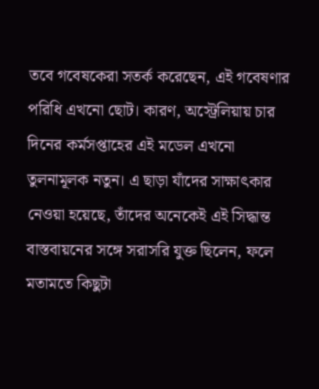তবে গবেষকেরা সতর্ক করেছেন, এই গবেষণার পরিধি এখনো ছোট। কারণ, অস্ট্রেলিয়ায় চার দিনের কর্মসপ্তাহের এই মডেল এখনো তুলনামূলক নতুন। এ ছাড়া যাঁদের সাক্ষাৎকার নেওয়া হয়েছে, তাঁদের অনেকেই এই সিদ্ধান্ত বাস্তবায়নের সঙ্গে সরাসরি যুক্ত ছিলেন, ফলে মতামতে কিছুটা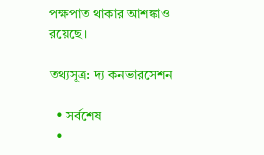পক্ষপাত থাকার আশঙ্কাও রয়েছে।

তথ্যসূত্র: দ্য কনভারসেশন

  • সর্বশেষ
  •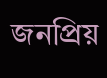জনপ্রিয়